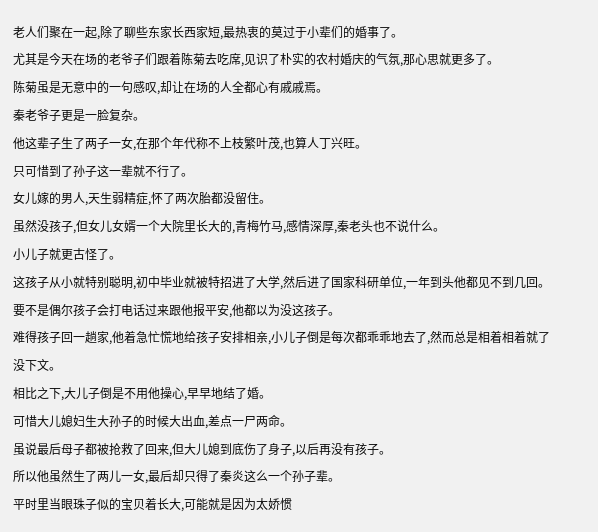老人们聚在一起,除了聊些东家长西家短,最热衷的莫过于小辈们的婚事了。
尤其是今天在场的老爷子们跟着陈菊去吃席,见识了朴实的农村婚庆的气氛,那心思就更多了。
陈菊虽是无意中的一句感叹,却让在场的人全都心有戚戚焉。
秦老爷子更是一脸复杂。
他这辈子生了两子一女,在那个年代称不上枝繁叶茂,也算人丁兴旺。
只可惜到了孙子这一辈就不行了。
女儿嫁的男人,天生弱精症,怀了两次胎都没留住。
虽然没孩子,但女儿女婿一个大院里长大的,青梅竹马,感情深厚,秦老头也不说什么。
小儿子就更古怪了。
这孩子从小就特别聪明,初中毕业就被特招进了大学,然后进了国家科研单位,一年到头他都见不到几回。
要不是偶尔孩子会打电话过来跟他报平安,他都以为没这孩子。
难得孩子回一趟家,他着急忙慌地给孩子安排相亲,小儿子倒是每次都乖乖地去了,然而总是相着相着就了没下文。
相比之下,大儿子倒是不用他操心,早早地结了婚。
可惜大儿媳妇生大孙子的时候大出血,差点一尸两命。
虽说最后母子都被抢救了回来,但大儿媳到底伤了身子,以后再没有孩子。
所以他虽然生了两儿一女,最后却只得了秦炎这么一个孙子辈。
平时里当眼珠子似的宝贝着长大,可能就是因为太娇惯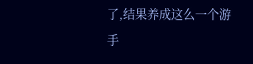了,结果养成这么一个游手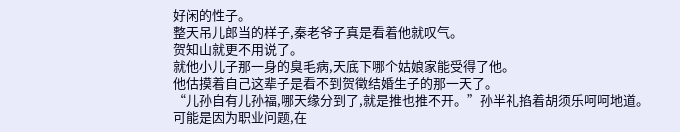好闲的性子。
整天吊儿郎当的样子,秦老爷子真是看着他就叹气。
贺知山就更不用说了。
就他小儿子那一身的臭毛病,天底下哪个姑娘家能受得了他。
他估摸着自己这辈子是看不到贺徵结婚生子的那一天了。
“儿孙自有儿孙福,哪天缘分到了,就是推也推不开。”孙半礼掐着胡须乐呵呵地道。
可能是因为职业问题,在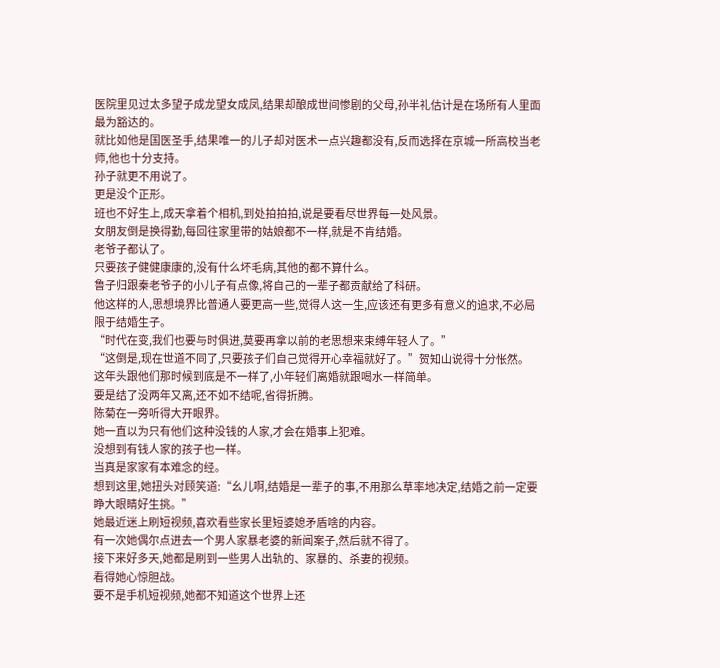医院里见过太多望子成龙望女成凤,结果却酿成世间惨剧的父母,孙半礼估计是在场所有人里面最为豁达的。
就比如他是国医圣手,结果唯一的儿子却对医术一点兴趣都没有,反而选择在京城一所高校当老师,他也十分支持。
孙子就更不用说了。
更是没个正形。
班也不好生上,成天拿着个相机,到处拍拍拍,说是要看尽世界每一处风景。
女朋友倒是换得勤,每回往家里带的姑娘都不一样,就是不肯结婚。
老爷子都认了。
只要孩子健健康康的,没有什么坏毛病,其他的都不算什么。
鲁子归跟秦老爷子的小儿子有点像,将自己的一辈子都贡献给了科研。
他这样的人,思想境界比普通人要更高一些,觉得人这一生,应该还有更多有意义的追求,不必局限于结婚生子。
“时代在变,我们也要与时俱进,莫要再拿以前的老思想来束缚年轻人了。”
“这倒是,现在世道不同了,只要孩子们自己觉得开心幸福就好了。”贺知山说得十分怅然。
这年头跟他们那时候到底是不一样了,小年轻们离婚就跟喝水一样简单。
要是结了没两年又离,还不如不结呢,省得折腾。
陈菊在一旁听得大开眼界。
她一直以为只有他们这种没钱的人家,才会在婚事上犯难。
没想到有钱人家的孩子也一样。
当真是家家有本难念的经。
想到这里,她扭头对顾笑道:“幺儿啊,结婚是一辈子的事,不用那么草率地决定,结婚之前一定要睁大眼睛好生挑。”
她最近迷上刷短视频,喜欢看些家长里短婆媳矛盾啥的内容。
有一次她偶尔点进去一个男人家暴老婆的新闻案子,然后就不得了。
接下来好多天,她都是刷到一些男人出轨的、家暴的、杀妻的视频。
看得她心惊胆战。
要不是手机短视频,她都不知道这个世界上还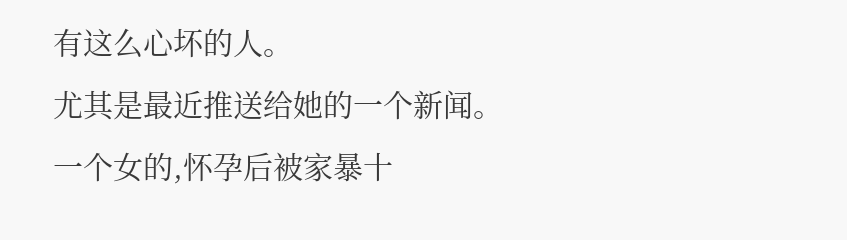有这么心坏的人。
尤其是最近推送给她的一个新闻。
一个女的,怀孕后被家暴十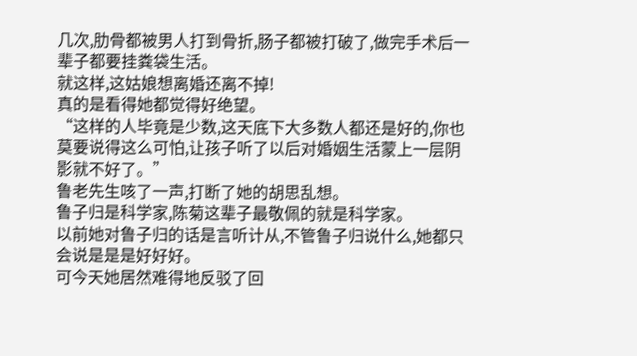几次,肋骨都被男人打到骨折,肠子都被打破了,做完手术后一辈子都要挂粪袋生活。
就这样,这姑娘想离婚还离不掉!
真的是看得她都觉得好绝望。
“这样的人毕竟是少数,这天底下大多数人都还是好的,你也莫要说得这么可怕,让孩子听了以后对婚姻生活蒙上一层阴影就不好了。”
鲁老先生咳了一声,打断了她的胡思乱想。
鲁子归是科学家,陈菊这辈子最敬佩的就是科学家。
以前她对鲁子归的话是言听计从,不管鲁子归说什么,她都只会说是是是好好好。
可今天她居然难得地反驳了回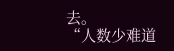去。
“人数少难道